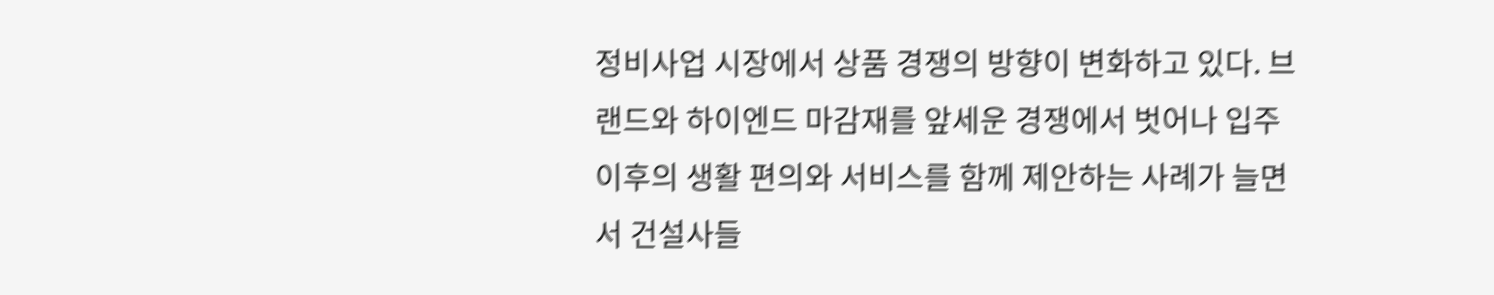정비사업 시장에서 상품 경쟁의 방향이 변화하고 있다. 브랜드와 하이엔드 마감재를 앞세운 경쟁에서 벗어나 입주 이후의 생활 편의와 서비스를 함께 제안하는 사례가 늘면서 건설사들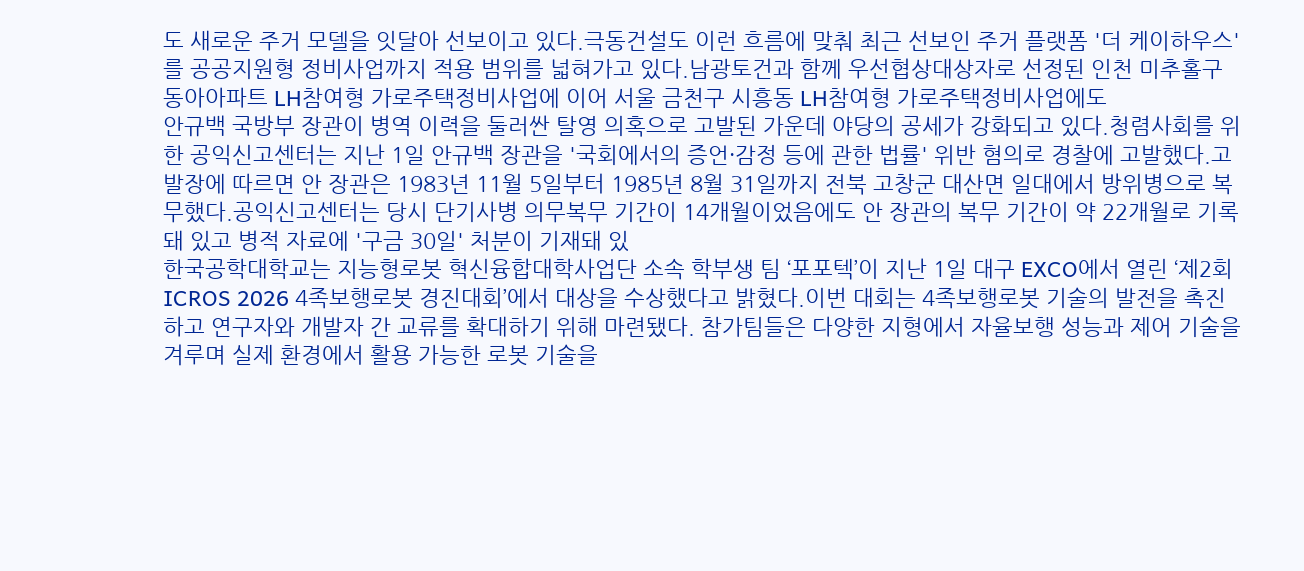도 새로운 주거 모델을 잇달아 선보이고 있다.극동건설도 이런 흐름에 맞춰 최근 선보인 주거 플랫폼 '더 케이하우스'를 공공지원형 정비사업까지 적용 범위를 넓혀가고 있다.남광토건과 함께 우선협상대상자로 선정된 인천 미추홀구 동아아파트 LH참여형 가로주택정비사업에 이어 서울 금천구 시흥동 LH참여형 가로주택정비사업에도
안규백 국방부 장관이 병역 이력을 둘러싼 탈영 의혹으로 고발된 가운데 야당의 공세가 강화되고 있다.청렴사회를 위한 공익신고센터는 지난 1일 안규백 장관을 '국회에서의 증언·감정 등에 관한 법률' 위반 혐의로 경찰에 고발했다.고발장에 따르면 안 장관은 1983년 11월 5일부터 1985년 8월 31일까지 전북 고창군 대산면 일대에서 방위병으로 복무했다.공익신고센터는 당시 단기사병 의무복무 기간이 14개월이었음에도 안 장관의 복무 기간이 약 22개월로 기록돼 있고 병적 자료에 '구금 30일' 처분이 기재돼 있
한국공학대학교는 지능형로봇 혁신융합대학사업단 소속 학부생 팀 ‘포포텍’이 지난 1일 대구 EXCO에서 열린 ‘제2회 ICROS 2026 4족보행로봇 경진대회’에서 대상을 수상했다고 밝혔다.이번 대회는 4족보행로봇 기술의 발전을 촉진하고 연구자와 개발자 간 교류를 확대하기 위해 마련됐다. 참가팀들은 다양한 지형에서 자율보행 성능과 제어 기술을 겨루며 실제 환경에서 활용 가능한 로봇 기술을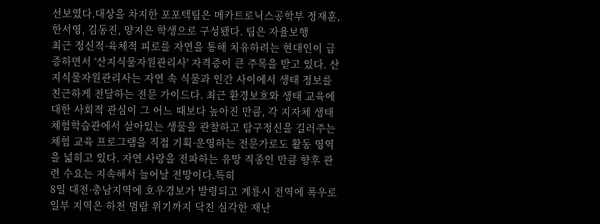선보였다.대상을 차지한 포포텍팀은 메카트로닉스공학부 정재훈, 한서영, 김동진, 양지은 학생으로 구성됐다. 팀은 자율보행
최근 정신적·육체적 피로를 자연을 통해 치유하려는 현대인이 급증하면서 '산지식물자원관리사' 자격증이 큰 주목을 받고 있다. 산지식물자원관리사는 자연 속 식물과 인간 사이에서 생태 정보를 친근하게 전달하는 전문 가이드다. 최근 환경보호와 생태 교육에 대한 사회적 관심이 그 어느 때보다 높아진 만큼, 각 지자체 생태체험학습관에서 살아있는 생물을 관찰하고 탐구정신을 길러주는 체험 교육 프로그램을 직접 기획·운영하는 전문가로도 활동 영역을 넓히고 있다. 자연 사랑을 전파하는 유망 직종인 만큼 향후 관련 수요는 지속해서 늘어날 전망이다.특히
8일 대전·충남지역에 호우경보가 발령되고 계룡시 전역에 폭우로 일부 지역은 하천 범람 위기까지 닥친 심각한 재난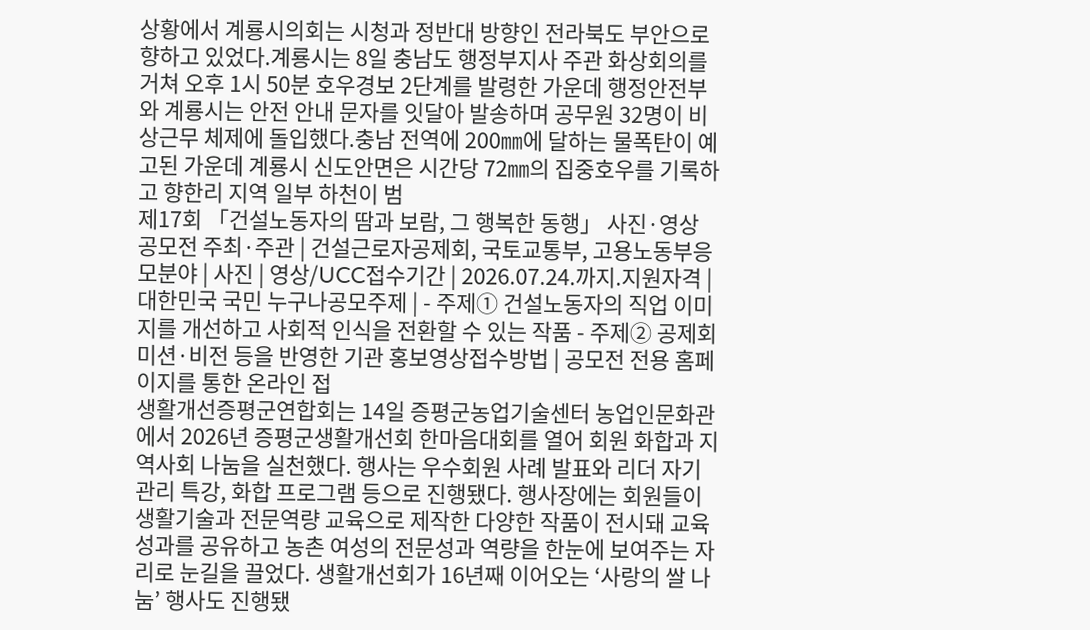상황에서 계룡시의회는 시청과 정반대 방향인 전라북도 부안으로 향하고 있었다.계룡시는 8일 충남도 행정부지사 주관 화상회의를 거쳐 오후 1시 50분 호우경보 2단계를 발령한 가운데 행정안전부와 계룡시는 안전 안내 문자를 잇달아 발송하며 공무원 32명이 비상근무 체제에 돌입했다.충남 전역에 200㎜에 달하는 물폭탄이 예고된 가운데 계룡시 신도안면은 시간당 72㎜의 집중호우를 기록하고 향한리 지역 일부 하천이 범
제17회 「건설노동자의 땀과 보람, 그 행복한 동행」 사진·영상 공모전 주최·주관 | 건설근로자공제회, 국토교통부, 고용노동부응모분야 | 사진 | 영상/UCC접수기간 | 2026.07.24.까지.지원자격 | 대한민국 국민 누구나공모주제 | - 주제① 건설노동자의 직업 이미지를 개선하고 사회적 인식을 전환할 수 있는 작품 - 주제② 공제회 미션·비전 등을 반영한 기관 홍보영상접수방법 | 공모전 전용 홈페이지를 통한 온라인 접
생활개선증평군연합회는 14일 증평군농업기술센터 농업인문화관에서 2026년 증평군생활개선회 한마음대회를 열어 회원 화합과 지역사회 나눔을 실천했다. 행사는 우수회원 사례 발표와 리더 자기관리 특강, 화합 프로그램 등으로 진행됐다. 행사장에는 회원들이 생활기술과 전문역량 교육으로 제작한 다양한 작품이 전시돼 교육 성과를 공유하고 농촌 여성의 전문성과 역량을 한눈에 보여주는 자리로 눈길을 끌었다. 생활개선회가 16년째 이어오는 ‘사랑의 쌀 나눔’ 행사도 진행됐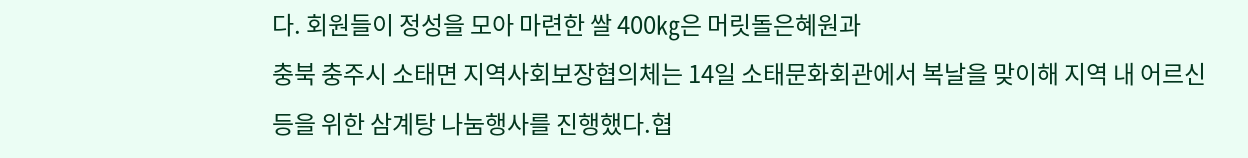다. 회원들이 정성을 모아 마련한 쌀 400㎏은 머릿돌은혜원과
충북 충주시 소태면 지역사회보장협의체는 14일 소태문화회관에서 복날을 맞이해 지역 내 어르신 등을 위한 삼계탕 나눔행사를 진행했다.협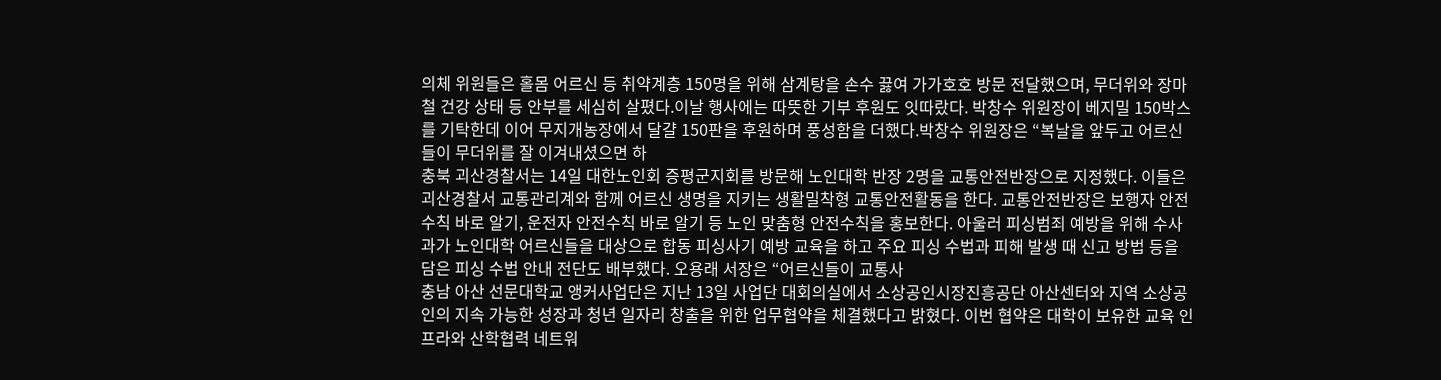의체 위원들은 홀몸 어르신 등 취약계층 150명을 위해 삼계탕을 손수 끓여 가가호호 방문 전달했으며, 무더위와 장마철 건강 상태 등 안부를 세심히 살폈다.이날 행사에는 따뜻한 기부 후원도 잇따랐다. 박창수 위원장이 베지밀 150박스를 기탁한데 이어 무지개농장에서 달걀 150판을 후원하며 풍성함을 더했다.박창수 위원장은 “복날을 앞두고 어르신들이 무더위를 잘 이겨내셨으면 하
충북 괴산경찰서는 14일 대한노인회 증평군지회를 방문해 노인대학 반장 2명을 교통안전반장으로 지정했다. 이들은 괴산경찰서 교통관리계와 함께 어르신 생명을 지키는 생활밀착형 교통안전활동을 한다. 교통안전반장은 보행자 안전수칙 바로 알기, 운전자 안전수칙 바로 알기 등 노인 맞춤형 안전수칙을 홍보한다. 아울러 피싱범죄 예방을 위해 수사과가 노인대학 어르신들을 대상으로 합동 피싱사기 예방 교육을 하고 주요 피싱 수법과 피해 발생 때 신고 방법 등을 담은 피싱 수법 안내 전단도 배부했다. 오용래 서장은 “어르신들이 교통사
충남 아산 선문대학교 앵커사업단은 지난 13일 사업단 대회의실에서 소상공인시장진흥공단 아산센터와 지역 소상공인의 지속 가능한 성장과 청년 일자리 창출을 위한 업무협약을 체결했다고 밝혔다. 이번 협약은 대학이 보유한 교육 인프라와 산학협력 네트워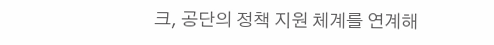크, 공단의 정책 지원 체계를 연계해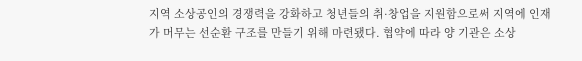지역 소상공인의 경쟁력을 강화하고 청년들의 취·창업을 지원함으로써 지역에 인재가 머무는 선순환 구조를 만들기 위해 마련됐다. 협약에 따라 양 기관은 소상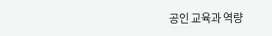공인 교육과 역량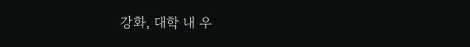강화, 대학 내 우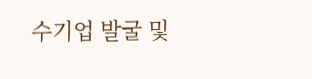수기업 발굴 및